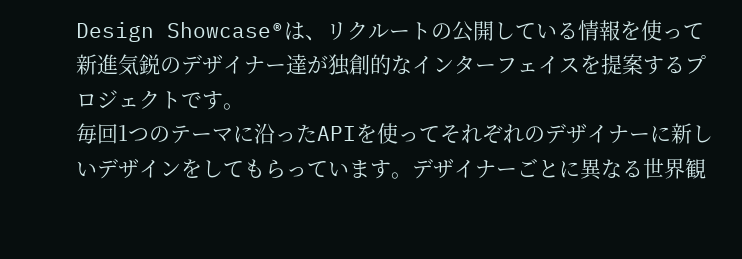Design Showcase®は、リクルートの公開している情報を使って新進気鋭のデザイナー達が独創的なインターフェイスを提案するプロジェクトです。
毎回1つのテーマに沿ったAPIを使ってそれぞれのデザイナーに新しいデザインをしてもらっています。デザイナーごとに異なる世界観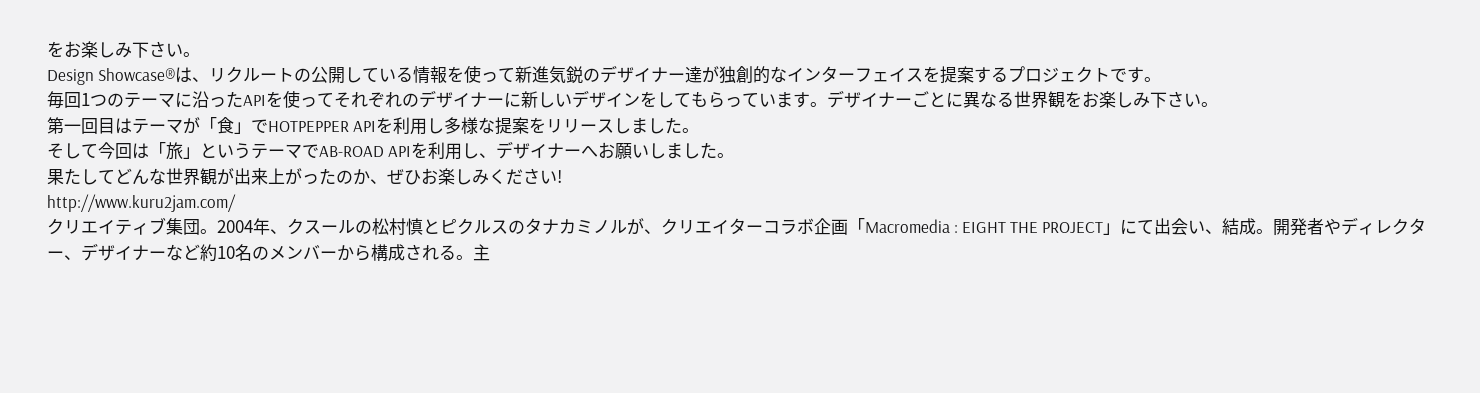をお楽しみ下さい。
Design Showcase®は、リクルートの公開している情報を使って新進気鋭のデザイナー達が独創的なインターフェイスを提案するプロジェクトです。
毎回1つのテーマに沿ったAPIを使ってそれぞれのデザイナーに新しいデザインをしてもらっています。デザイナーごとに異なる世界観をお楽しみ下さい。
第一回目はテーマが「食」でHOTPEPPER APIを利用し多様な提案をリリースしました。
そして今回は「旅」というテーマでAB-ROAD APIを利用し、デザイナーへお願いしました。
果たしてどんな世界観が出来上がったのか、ぜひお楽しみください!
http://www.kuru2jam.com/
クリエイティブ集団。2004年、クスールの松村慎とピクルスのタナカミノルが、クリエイターコラボ企画「Macromedia : EIGHT THE PROJECT」にて出会い、結成。開発者やディレクター、デザイナーなど約10名のメンバーから構成される。主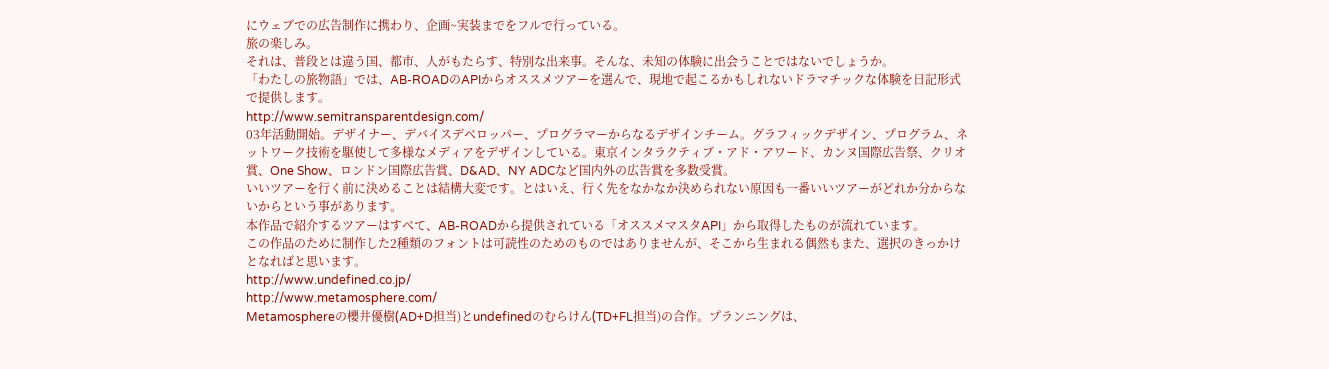にウェブでの広告制作に携わり、企画~実装までをフルで行っている。
旅の楽しみ。
それは、普段とは違う国、都市、人がもたらす、特別な出来事。そんな、未知の体験に出会うことではないでしょうか。
「わたしの旅物語」では、AB-ROADのAPIからオススメツアーを選んで、現地で起こるかもしれないドラマチックな体験を日記形式で提供します。
http://www.semitransparentdesign.com/
03年活動開始。デザイナー、デバイスデベロッパー、プログラマーからなるデザインチーム。グラフィックデザイン、プログラム、ネットワーク技術を駆使して多様なメディアをデザインしている。東京インタラクティブ・アド・アワード、カンヌ国際広告祭、クリオ賞、One Show、ロンドン国際広告賞、D&AD、NY ADCなど国内外の広告賞を多数受賞。
いいツアーを行く前に決めることは結構大変です。とはいえ、行く先をなかなか決められない原因も一番いいツアーがどれか分からないからという事があります。
本作品で紹介するツアーはすべて、AB-ROADから提供されている「オススメマスタAPI」から取得したものが流れています。
この作品のために制作した2種類のフォントは可読性のためのものではありませんが、そこから生まれる偶然もまた、選択のきっかけとなればと思います。
http://www.undefined.co.jp/
http://www.metamosphere.com/
Metamosphereの櫻井優樹(AD+D担当)とundefinedのむらけん(TD+FL担当)の合作。プランニングは、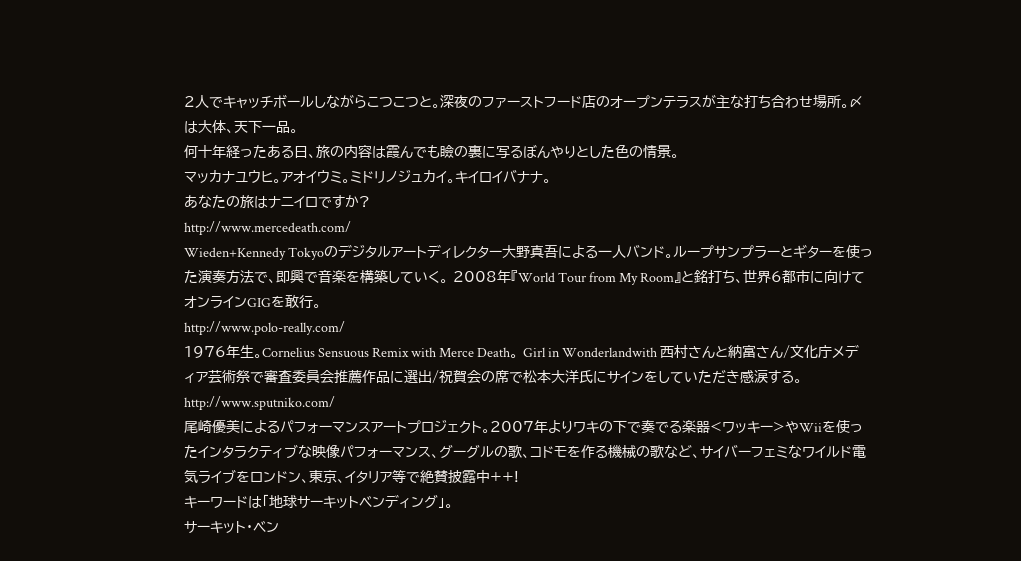2人でキャッチボールしながらこつこつと。深夜のファーストフード店のオープンテラスが主な打ち合わせ場所。〆は大体、天下一品。
何十年経ったある日、旅の内容は霞んでも瞼の裏に写るぼんやりとした色の情景。
マッカナユウヒ。アオイウミ。ミドリノジュカイ。キイロイバナナ。
あなたの旅はナニイロですか?
http://www.mercedeath.com/
Wieden+Kennedy Tokyoのデジタルアートディレクター大野真吾による一人バンド。ループサンプラーとギターを使った演奏方法で、即興で音楽を構築していく。 2008年『World Tour from My Room』と銘打ち、世界6都市に向けてオンラインGIGを敢行。
http://www.polo-really.com/
1976年生。Cornelius Sensuous Remix with Merce Death。 Girl in Wonderlandwith 西村さんと納富さん/文化庁メディア芸術祭で審査委員会推薦作品に選出/祝賀会の席で松本大洋氏にサインをしていただき感涙する。
http://www.sputniko.com/
尾崎優美によるパフォーマンスアートプロジェクト。2007年よりワキの下で奏でる楽器<ワッキー>やWiiを使ったインタラクティブな映像パフォーマンス、グーグルの歌、コドモを作る機械の歌など、サイバーフェミなワイルド電気ライブをロンドン、東京、イタリア等で絶賛披露中++!
キーワードは「地球サーキットベンディング」。
サーキット・ベン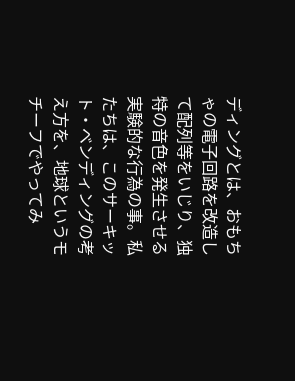ディングとは、おもちゃの電子回路を改造して配列等をいじり、独特の音色を発生させる実験的な行為の事。私たちは、このサーキット・ベンディングの考え方を、地球というモチーフでやってみ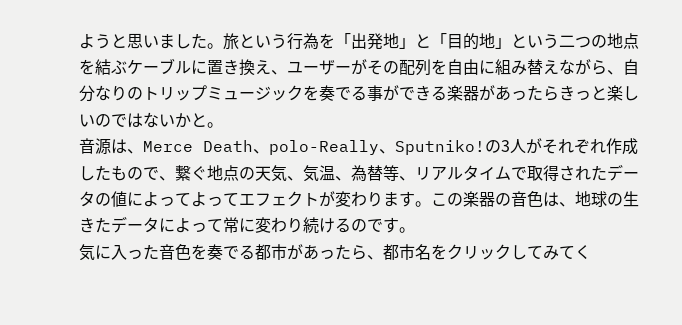ようと思いました。旅という行為を「出発地」と「目的地」という二つの地点を結ぶケーブルに置き換え、ユーザーがその配列を自由に組み替えながら、自分なりのトリップミュージックを奏でる事ができる楽器があったらきっと楽しいのではないかと。
音源は、Merce Death、polo-Really、Sputniko!の3人がそれぞれ作成したもので、繋ぐ地点の天気、気温、為替等、リアルタイムで取得されたデータの値によってよってエフェクトが変わります。この楽器の音色は、地球の生きたデータによって常に変わり続けるのです。
気に入った音色を奏でる都市があったら、都市名をクリックしてみてく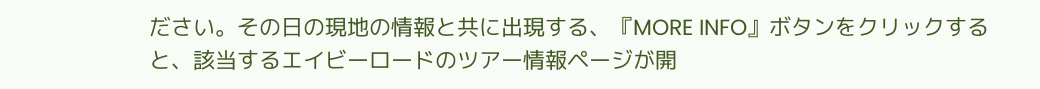ださい。その日の現地の情報と共に出現する、『MORE INFO』ボタンをクリックすると、該当するエイビーロードのツアー情報ページが開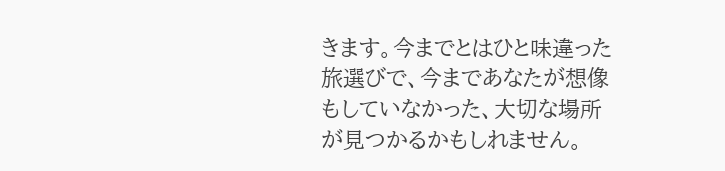きます。今までとはひと味違った旅選びで、今まであなたが想像もしていなかった、大切な場所が見つかるかもしれません。